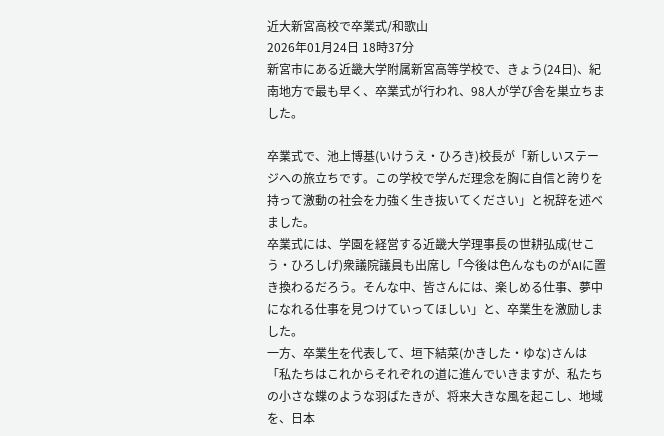近大新宮高校で卒業式/和歌山
2026年01月24日 18時37分
新宮市にある近畿大学附属新宮高等学校で、きょう(24日)、紀南地方で最も早く、卒業式が行われ、98人が学び舎を巣立ちました。

卒業式で、池上博基(いけうえ・ひろき)校長が「新しいステージへの旅立ちです。この学校で学んだ理念を胸に自信と誇りを持って激動の社会を力強く生き抜いてください」と祝辞を述べました。
卒業式には、学園を経営する近畿大学理事長の世耕弘成(せこう・ひろしげ)衆議院議員も出席し「今後は色んなものがAIに置き換わるだろう。そんな中、皆さんには、楽しめる仕事、夢中になれる仕事を見つけていってほしい」と、卒業生を激励しました。
一方、卒業生を代表して、垣下結菜(かきした・ゆな)さんは「私たちはこれからそれぞれの道に進んでいきますが、私たちの小さな蝶のような羽ばたきが、将来大きな風を起こし、地域を、日本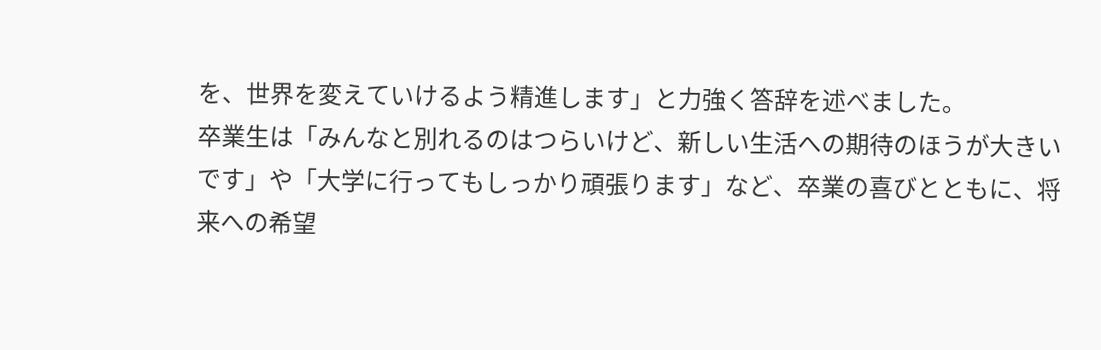を、世界を変えていけるよう精進します」と力強く答辞を述べました。
卒業生は「みんなと別れるのはつらいけど、新しい生活への期待のほうが大きいです」や「大学に行ってもしっかり頑張ります」など、卒業の喜びとともに、将来への希望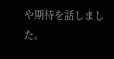や期待を話しました。